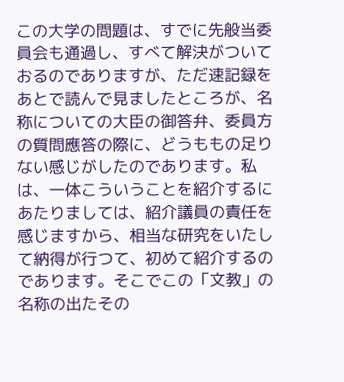この大学の問題は、すでに先般当委員会も通過し、すべて解決がついておるのでありますが、ただ速記録をあとで読んで見ましたところが、名称についての大臣の御答弁、委員方の質問應答の際に、どうももの足りない感じがしたのであります。私は、一体こういうことを紹介するにあたりましては、紹介議員の責任を感じますから、相当な研究をいたして納得が行つて、初めて紹介するのであります。そこでこの「文教」の名称の出たその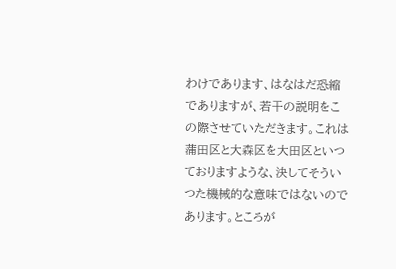わけであります、はなはだ恐縮でありますが、若干の説明をこの際させていただきます。これは蒲田区と大森区を大田区といつておりますような、決してそういつた機械的な意味ではないのであります。ところが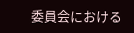委員会における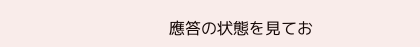應答の状態を見てお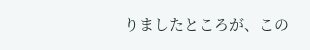りましたところが、この